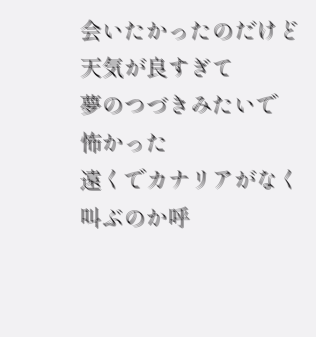会いたかったのだけど
天気が良すぎて
夢のつづきみたいで
怖かった
遠くでカナリアがなく
叫ぶのか呼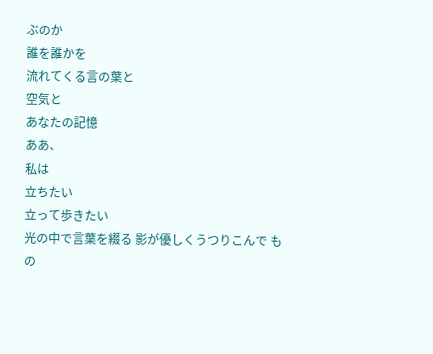ぶのか
誰を誰かを
流れてくる言の葉と
空気と
あなたの記憶
ああ、
私は
立ちたい
立って歩きたい
光の中で言葉を綴る 影が優しくうつりこんで もの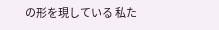の形を現している 私た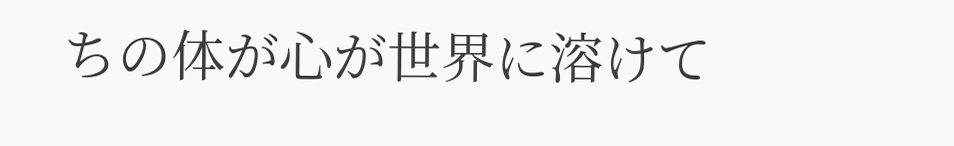ちの体が心が世界に溶けて